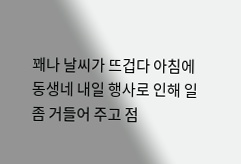꽤나 날씨가 뜨겁다 아침에 동생네 내일 행사로 인해 일좀 거들어 주고 점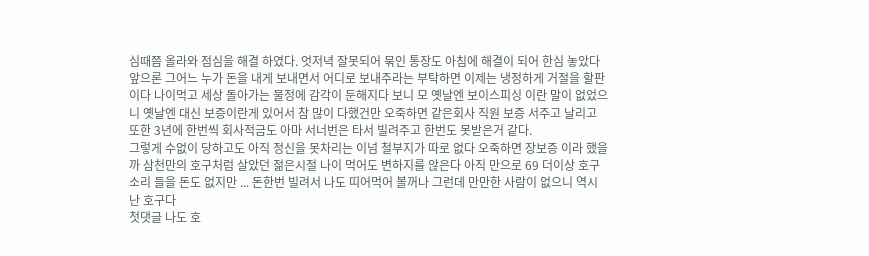심때쯤 올라와 점심을 해결 하였다. 엇저녁 잘못되어 묶인 통장도 아침에 해결이 되어 한심 놓았다 앞으론 그어느 누가 돈을 내게 보내면서 어디로 보내주라는 부탁하면 이제는 냉정하게 거절을 할판이다 나이먹고 세상 돌아가는 물정에 감각이 둔해지다 보니 모 옛날엔 보이스피싱 이란 말이 없었으니 옛날엔 대신 보증이란게 있어서 참 많이 다했건만 오죽하면 같은회사 직원 보증 서주고 날리고 또한 3년에 한번씩 회사적금도 아마 서너번은 타서 빌려주고 한번도 못받은거 같다.
그렇게 수없이 당하고도 아직 정신을 못차리는 이넘 철부지가 따로 없다 오죽하면 장보증 이라 했을까 삼천만의 호구처럼 살았던 젊은시절 나이 먹어도 변하지를 않은다 아직 만으로 69 더이상 호구소리 들을 돈도 없지만 ... 돈한번 빌려서 나도 띠어먹어 볼꺼나 그런데 만만한 사람이 없으니 역시 난 호구다
첫댓글 나도 호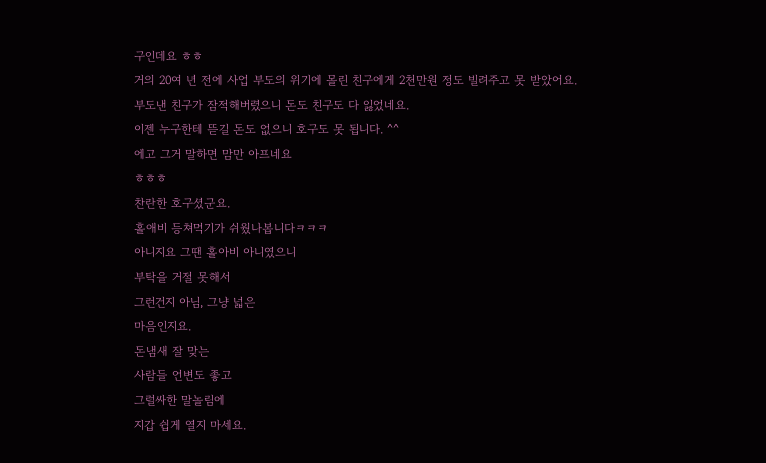구인데요 ㅎㅎ
거의 20여 년 전에 사업 부도의 위기에 몰린 친구에게 2천만원 정도 빌려주고 못 받았어요.
부도낸 친구가 잠적해버렸으니 돈도 친구도 다 잃었네요.
이젠 누구한테 뜯길 돈도 없으니 호구도 못 됩니다. ^^
에고 그거 말하면 맘만 아프네요
ㅎㅎㅎ
찬란한 호구셨군요.
홀애비 등쳐먹기가 쉬웠나봅니다ㅋㅋㅋ
아니지요 그땐 홀아비 아니였으니
부탁을 거절 못해서
그런건지 아님, 그냥 넓은
마음인지요.
돈냄새 잘 맞는
사람들 언변도 좋고
그럴싸한 말놀림에
지갑 쉽게 열지 마세요.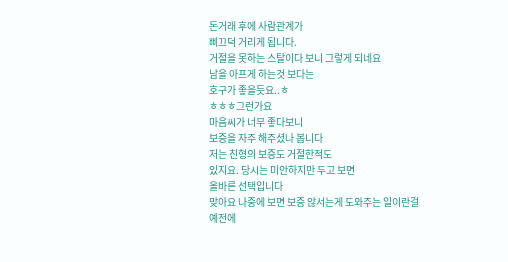돈거래 후에 사람관계가
삐끄덕 거리게 됩니다.
거절을 못하는 스탈이다 보니 그렇게 되네요
남을 아프게 하는것 보다는
호구가 좋을듯요..ㅎ
ㅎㅎㅎ그런가요
마음씨가 너무 좋다보니
보증을 자주 해주셨나 봅니다
저는 친형의 보증도 거절한적도
있지요. 당시는 미안하지만 두고 보면
올바른 선택입니다
맞아요 나중에 보면 보증 않서는게 도와주는 일이란걸
예전에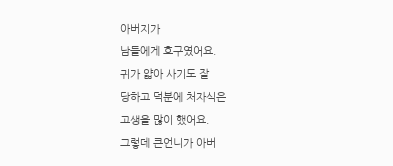아버지가
남들에게 호구였어요.
귀가 얇아 사기도 잘
당하고 덕분에 처자식은
고생을 많이 했어요.
그렇데 큰언니가 아버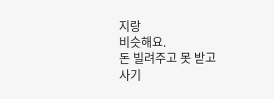지랑
비슷해요.
돈 빌려주고 못 받고
사기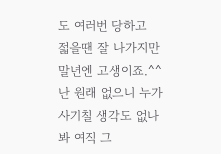도 여러번 당하고
젋을땐 잘 나가지만
말년엔 고생이죠.^^
난 원래 없으니 누가 사기칠 생각도 없나봐 여직 그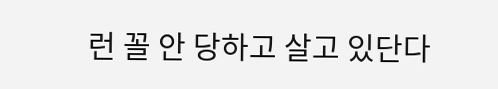런 꼴 안 당하고 살고 있단다